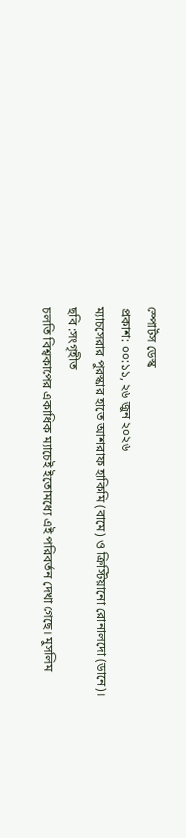স্পোর্টস ডেস্ক
প্রকাশ: ০০:১১, ২৬ জুন ২০২৬
ম্যাচসেরার পুরস্কার হাতে আশরাফ হাকিমি (বামে) ও ক্রিস্টিয়ানো রোনালদো (ডানে)। ছবি :সংগৃহীত
চলতি বিশ্বকাপের একাধিক ম্যাচেই ইতোমধ্যে এই পরিবর্তন দেখা গেছে। মুসলিম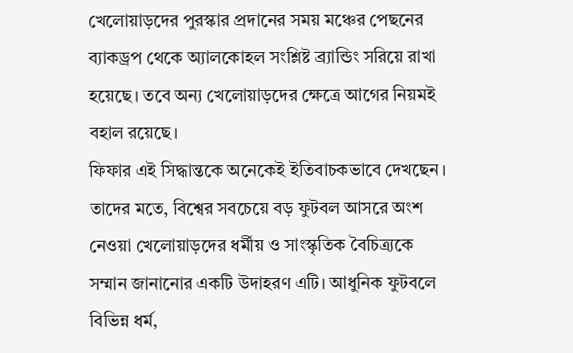খেলোয়াড়দের পুরস্কার প্রদানের সময় মঞ্চের পেছনের ব্যাকড্রপ থেকে অ্যালকোহল সংশ্লিষ্ট ব্র্যান্ডিং সরিয়ে রাখা হয়েছে। তবে অন্য খেলোয়াড়দের ক্ষেত্রে আগের নিয়মই বহাল রয়েছে।
ফিফার এই সিদ্ধান্তকে অনেকেই ইতিবাচকভাবে দেখছেন। তাদের মতে, বিশ্বের সবচেয়ে বড় ফুটবল আসরে অংশ নেওয়া খেলোয়াড়দের ধর্মীয় ও সাংস্কৃতিক বৈচিত্র্যকে সম্মান জানানোর একটি উদাহরণ এটি। আধুনিক ফুটবলে বিভিন্ন ধর্ম,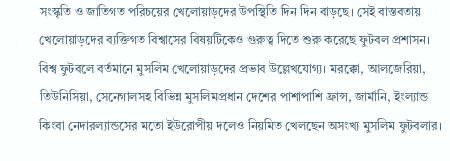সংস্কৃতি ও জাতিগত পরিচয়ের খেলোয়াড়দের উপস্থিতি দিন দিন বাড়ছে। সেই বাস্তবতায় খেলোয়াড়দের ব্যক্তিগত বিশ্বাসের বিষয়টিকেও গুরুত্ব দিতে শুরু করেছে ফুটবল প্রশাসন।
বিশ্ব ফুটবলে বর্তমানে মুসলিম খেলোয়াড়দের প্রভাব উল্লেখযোগ্য। মরক্কো, আলজেরিয়া, তিউনিসিয়া, সেনেগালসহ বিভিন্ন মুসলিমপ্রধান দেশের পাশাপাশি ফ্রান্স, জার্মানি, ইংল্যান্ড কিংবা নেদারল্যান্ডসের মতো ইউরোপীয় দলেও নিয়মিত খেলছেন অসংখ্য মুসলিম ফুটবলার।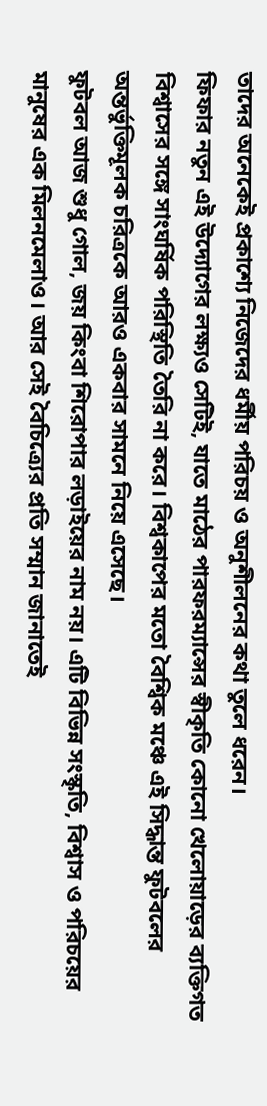তাদের অনেকেই প্রকাশ্যে নিজেদের ধর্মীয় পরিচয় ও অনুশীলনের কথা তুলে ধরেন।
ফিফার নতুন এই উদ্যোগের লক্ষ্যও সেটিই, যাতে মাঠের পারফরম্যান্সের স্বীকৃতি কোনো খেলোয়াড়ের ব্যক্তিগত বিশ্বাসের সঙ্গে সাংঘর্ষিক পরিস্থিতি তৈরি না করে। বিশ্বকাপের মতো বৈশ্বিক মঞ্চে এই সিদ্ধান্ত ফুটবলের অন্তর্ভুক্তিমূলক চরিত্রকে আরও একবার সামনে নিয়ে এসেছে।
ফুটবল আজ শুধু গোল, জয় কিংবা শিরোপার লড়াইয়ের নাম নয়। এটি বিভিন্ন সংস্কৃতি, বিশ্বাস ও পরিচয়ের মানুষের এক মিলনমেলাও। আর সেই বৈচিত্র্যের প্রতি সম্মান জানাতেই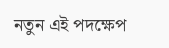নতুন এই পদক্ষেপ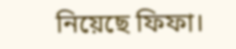নিয়েছে ফিফা।